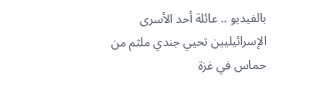بالفيديو .. عائلة أحد الأسرى الإسرائيليين تحيي جندي ملثم من حماس في غزة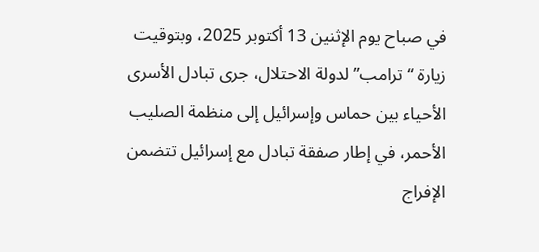في صباح يوم الإثنين 13 أكتوبر 2025، وبتوقيت زيارة “ترامب” لدولة الاحتلال، جرى تبادل الأسرى الأحياء بين حماس وإسرائيل إلى منظمة الصليب الأحمر، في إطار صفقة تبادل مع إسرائيل تتضمن الإفراج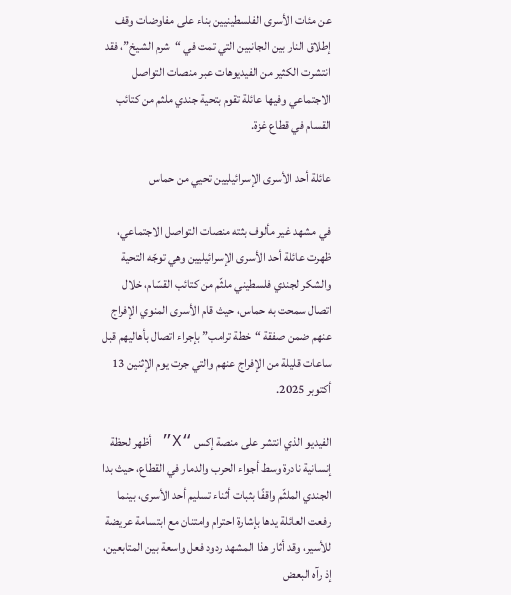عن مئات الأسرى الفلسطينيين بناء على مفاوضات وقف إطلاق النار بين الجانبين التي تمت في “شرم الشيخ”، فقد انتشرت الكثير من الفيديوهات عبر منصات التواصل الاجتماعي وفيها عائلة تقوم بتحية جندي ملثم من كتائب القسام في قطاع غزة.

عائلة أحد الأسرى الإسرائيليين تحيي من حماس

في مشهد غير مألوف بثته منصات التواصل الاجتماعي، ظهرت عائلة أحد الأسرى الإسرائيليين وهي توجّه التحية والشكر لجندي فلسطيني ملثّم من كتائب القسّام، خلال اتصال سمحت به حماس، حيث قام الأسرى المنوي الإفراج عنهم ضمن صفقة “خطة ترامب” بإجراء اتصال بأهاليهم قبل ساعات قليلة من الإفراج عنهم والتي جرت يوم الإثنين 13 أكتوبر 2025.

الفيديو الذي انتشر على منصة إكس “X” أظهر لحظة إنسانية نادرة وسط أجواء الحرب والدمار في القطاع، حيث بدا الجندي الملثّم واقفًا بثبات أثناء تسليم أحد الأسرى، بينما رفعت العائلة يدها بإشارة احترام وامتنان مع ابتسامة عريضة للأسير، وقد أثار هذا المشهد ردود فعل واسعة بين المتابعين، إذ رآه البعض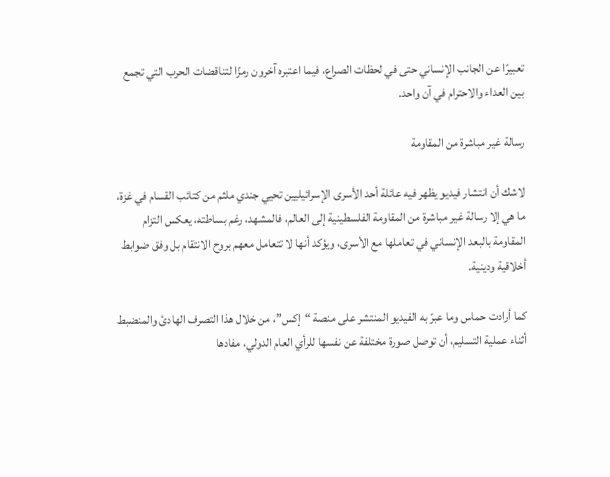تعبيرًا عن الجانب الإنساني حتى في لحظات الصراع، فيما اعتبره آخرون رمزًا لتناقضات الحرب التي تجمع بين العداء والاحترام في آن واحد.

رسالة غير مباشرة من المقاومة

لاشك أن انتشار فيديو يظهر فيه عائلة أحد الأسرى الإسرائيليين تحيي جندي ملثم من كتائب القسام في غزة، ما هي إلا رسالة غير مباشرة من المقاومة الفلسطينية إلى العالم، فالمشهد، رغم بساطته، يعكس التزام المقاومة بالبعد الإنساني في تعاملها مع الأسرى، ويؤكد أنها لا تتعامل معهم بروح الانتقام بل وفق ضوابط أخلاقية ودينية.

كما أرادت حماس وما عبرّ به الفيديو المنتشر على منصة “إكس”، من خلال هذا التصرف الهادئ والمنضبط أثناء عملية التسليم، أن توصل صورة مختلفة عن نفسها للرأي العام الدولي، مفادها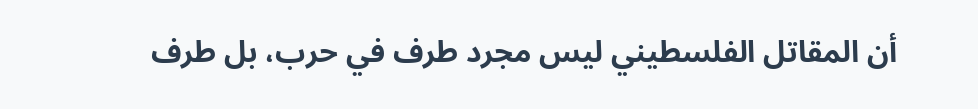أن المقاتل الفلسطيني ليس مجرد طرف في حرب، بل طرف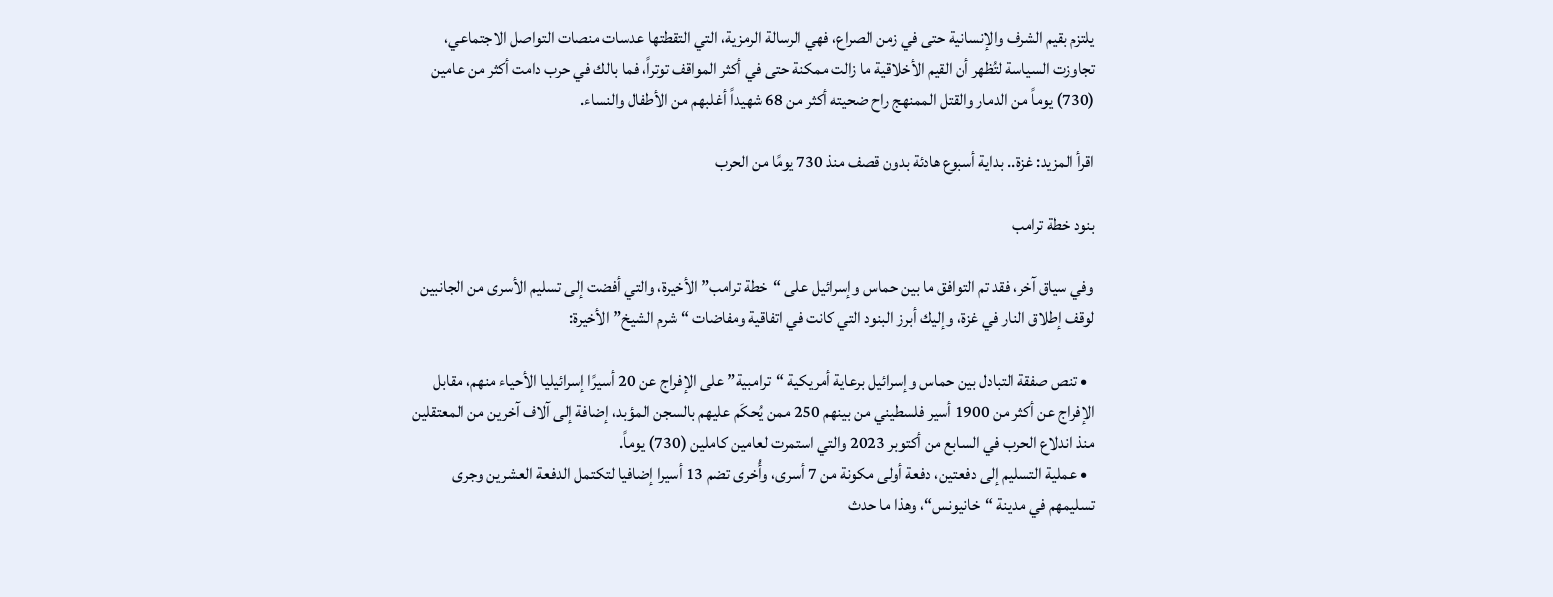يلتزم بقيم الشرف والإنسانية حتى في زمن الصراع، فهي الرسالة الرمزية، التي التقطتها عدسات منصات التواصل الاجتماعي، تجاوزت السياسة لتُظهر أن القيم الأخلاقية ما زالت ممكنة حتى في أكثر المواقف توتراً، فما بالك في حرب دامت أكثر من عامين (730) يوماً من الدمار والقتل الممنهج راح ضحيته أكثر من 68 شهيداً أغلبهم من الأطفال والنساء.

اقرأ المزيد: غزة.. بداية أسبوع هادئة بدون قصف منذ 730 يومًا من الحرب

بنود خطة ترامب

وفي سياق آخر، فقد تم التوافق ما بين حماس وإسرائيل على “خطة ترامب” الأخيرة، والتي أفضت إلى تسليم الأسرى من الجانبين لوقف إطلاق النار في غزة، وإليك أبرز البنود التي كانت في اتفاقية ومفاضات “شرم الشيخ” الأخيرة:

  • تنص صفقة التبادل بين حماس وإسرائيل برعاية أمريكية “ترامبية” على الإفراج عن 20 أسيرًا إسرائيليا الأحياء منهم، مقابل الإفراج عن أكثر من 1900 أسير فلسطيني من بينهم 250 ممن يُحكَم عليهم بالسجن المؤبد، إضافة إلى آلاف آخرين من المعتقلين منذ اندلاع الحرب في السابع من أكتوبر 2023 والتي استمرت لعامين كاملين (730) يوماً.
  • عملية التسليم إلى دفعتين، دفعة أولى مكونة من 7 أسرى، وأُخرى تضم 13 أسيرا إضافيا لتكتمل الدفعة العشرين وجرى تسليمهم في مدينة “خانيونس“، وهذا ما حدث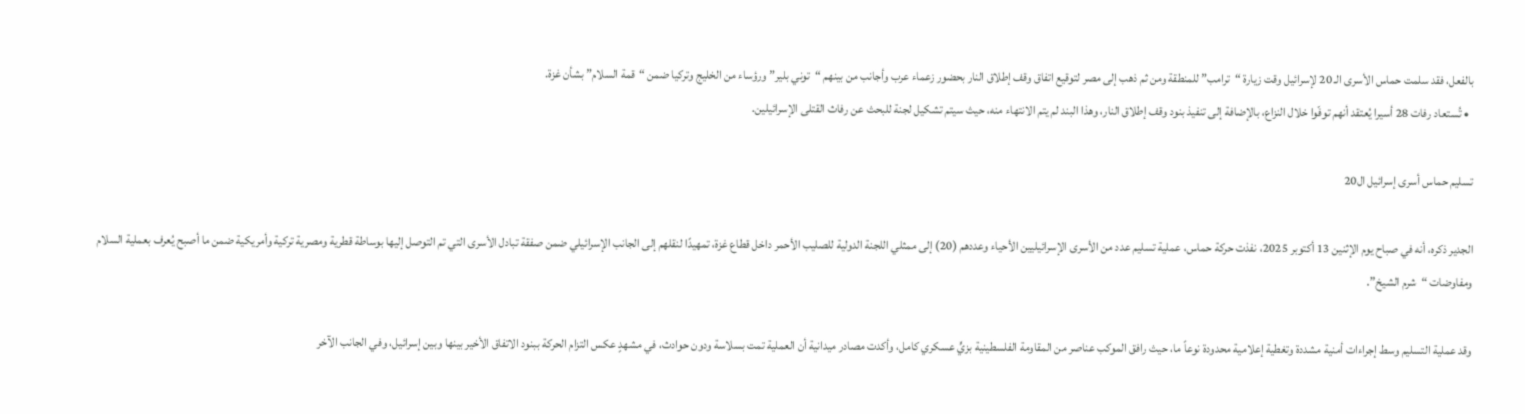بالفعل، فقد سلمت حماس الأسرى الـ 20 لإسرائيل وقت زيارة “ترامب” للمنطقة ومن ثم ذهب إلى مصر لتوقيع اتفاق وقف إطلاق النار بحضور زعماء عرب وأجانب من بينهم “توني بلير” ورؤساء من الخليج وتركيا ضمن “قمة السلام” بشأن غزة.
  • تُستعاد رفات 28 أسيرا يُعتقد أنهم توفّوا خلال النزاع، بالإضافة إلى تنفيذ بنود وقف إطلاق النار، وهذا البند لم يتم الانتهاء منه، حيث سيتم تشكيل لجنة للبحث عن رفاث القتلى الإسرائيلين.

تسليم حماس أسرى إسرائيل ال20

الجدير ذكره، أنه في صباح يوم الإثنين 13 أكتوبر 2025، نفذت حركة حماس، عملية تسليم عدد من الأسرى الإسرائيليين الأحياء وعددهم (20) إلى ممثلي اللجنة الدولية للصليب الأحمر داخل قطاع غزة، تمهيدًا لنقلهم إلى الجانب الإسرائيلي ضمن صفقة تبادل الأسرى التي تم التوصل إليها بوساطة قطرية ومصرية تركية وأمريكية ضمن ما أصبح يُعرف بعملية السلام ومفاوضات “شرم الشيخ”.

وقد عملية التسليم وسط إجراءات أمنية مشددة وتغطية إعلامية محدودة نوعاً ما، حيث رافق الموكب عناصر من المقاومة الفلسطينية بزيٍّ عسكري كامل، وأكدت مصادر ميدانية أن العملية تمت بسلاسة ودون حوادث، في مشهدٍ عكس التزام الحركة ببنود الاتفاق الأخير بينها وبين إسرائيل، وفي الجانب الآخر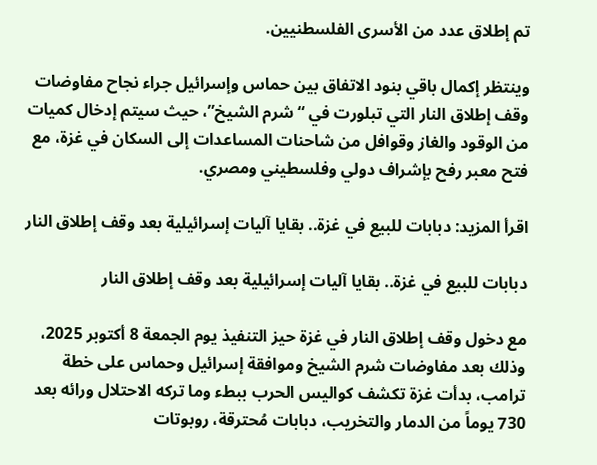تم إطلاق عدد من الأسرى الفلسطنيين.

وينتظر إكمال باقي بنود الاتفاق بين حماس وإسرائيل جراء نجاح مفاوضات وقف إطلاق النار التي تبلورت في “شرم الشيخ”، حيث سيتم إدخال كميات من الوقود والغاز وقوافل من شاحنات المساعدات إلى السكان في غزة، مع فتح معبر رفح بإشراف دولي وفلسطيني ومصري.

اقرأ المزيد: دبابات للبيع في غزة.. بقايا آليات إسرائيلية بعد وقف إطلاق النار

دبابات للبيع في غزة.. بقايا آليات إسرائيلية بعد وقف إطلاق النار

مع دخول وقف إطلاق النار في غزة حيز التنفيذ يوم الجمعة 8 أكتوبر 2025، وذلك بعد مفاوضات شرم الشيخ وموافقة إسرائيل وحماس على خطة ترامب، بدأت غزة تكشف كواليس الحرب ببطء وما تركه الاحتلال ورائه بعد 730 يوماً من الدمار والتخريب، دبابات مُحترقة، روبوتات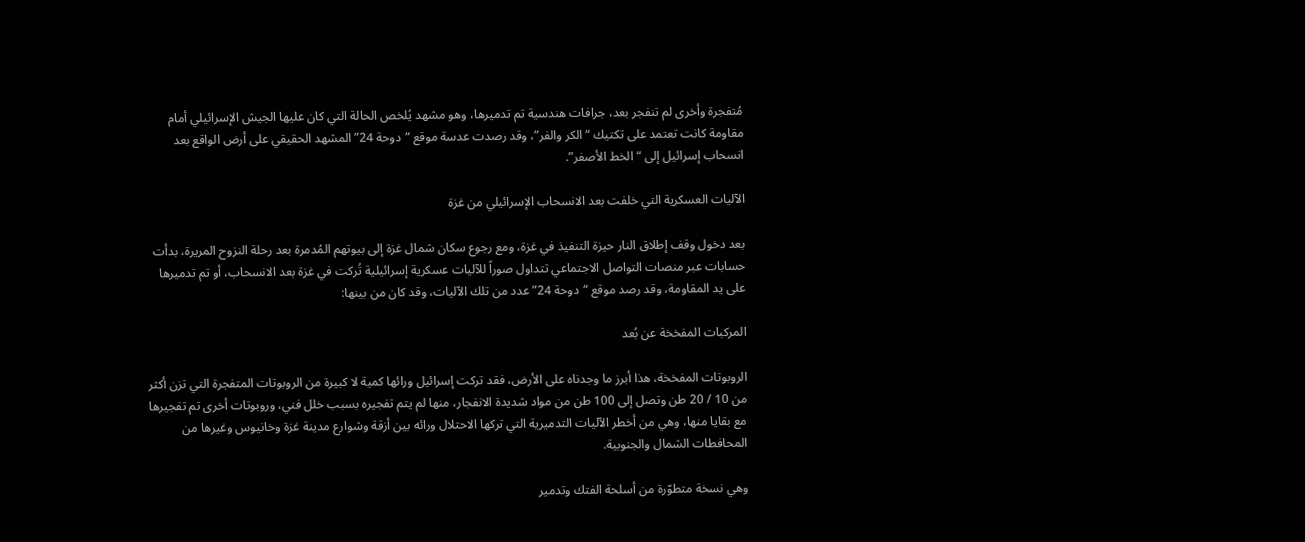مُتفجرة وأخرى لم تنفجر بعد، جرافات هندسية تم تدميرها، وهو مشهد يُلخص الحالة التي كان عليها الجيش الإسرائيلي أمام مقاومة كانت تعتمد على تكتيك “الكر والفر”، وقد رصدت عدسة موقع “دوحة 24” المشهد الحقيقي على أرض الواقع بعد انسحاب إسرائيل إلى “الخط الأصفر”.

الآليات العسكرية التي خلفت بعد الانسحاب الإسرائيلي من غزة

بعد دخول وقف إطلاق النار حيزة التنفيذ في غزة، ومع رجوع سكان شمال غزة إلى بيوتهم المُدمرة بعد رحلة النزوح المريرة، بدأت حسابات عبر منصات التواصل الاجتماعي تتداول صوراً للآليات عسكرية إسرائيلية تُركت في غزة بعد الانسحاب، أو تم تدميرها على يد المقاومة، وقد رصد موقع “دوحة 24” عدد من تلك الآليات، وقد كان من بينها:

المركبات المفخخة عن بُعد

الروبوتات المفخخة، هذا أبرز ما وجدناه على الأرض، فقد تركت إسرائيل ورائها كمية لا كبيرة من الروبوتات المتفجرة التي تزن أكثر من 10 / 20 طن وتصل إلى 100 طن من مواد شديدة الانفجار، منها لم يتم تفجيره بسبب خلل فني، وروبوتات أخرى تم تفجيرها مع بقايا منها، وهي من أخطر الآليات التدميرية التي تركها الاحتلال ورائه بين أزقة وشوارع مدينة غزة وخانيوس وغيرها من المحافطات الشمال والجنوبية.

وهي نسخة متطوّرة من أسلحة الفتك وتدمير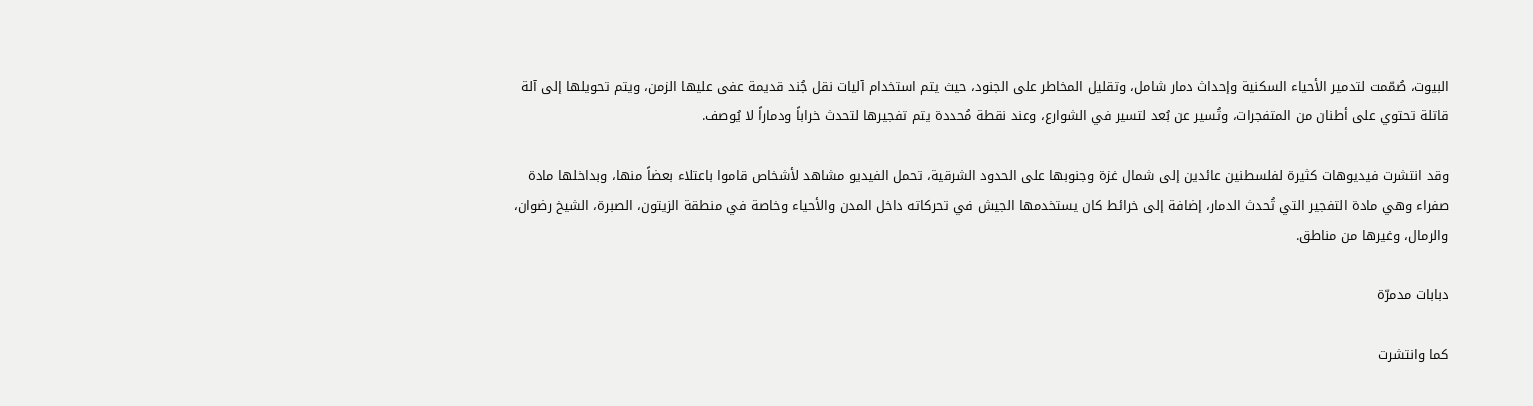البيوت، صُمّمت لتدمير الأحياء السكنية وإحداث دمار شامل، وتقليل المخاطر على الجنود، حيث يتم استخدام آليات نقل جُند قديمة عفى عليها الزمن، ويتم تحويلها إلى آلة قاتلة تحتوي على أطنان من المتفجرات، وتُسير عن بُعد لتسير في الشوارع، وعند نقطة مُحددة يتم تفجيرها لتحدث خراباً ودماراً لا يُوصف.

وقد انتشرت فيديوهات كثيرة لفلسطنين عائدين إلى شمال غزة وجنوبها على الحدود الشرقية، تحمل الفيديو مشاهد لأشخاص قاموا باعتلاء بعضاً منها، وبداخلها مادة صفراء وهي مادة التفجير التي تُحدث الدمار، إضافة إلى خرائط كان يستخدمها الجيش في تحركاته داخل المدن والأحياء وخاصة في منطقة الزيتون، الصبرة، الشيخ رضوان، والرمال، وغيرها من مناطق.

دبابات مدمرّة

كما وانتشرت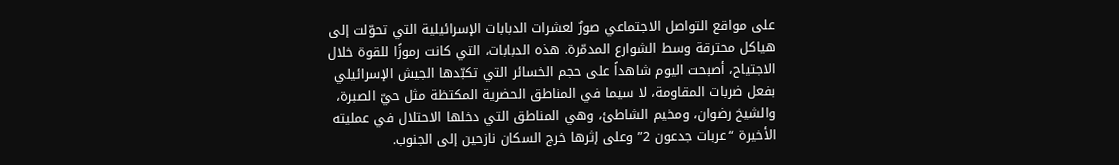على مواقع التواصل الاجتماعي صورٌ لعشرات الدبابات الإسرائيلية التي تحوّلت إلى هياكل محترقة وسط الشوارع المدمّرة. هذه الدبابات، التي كانت رموزًا للقوة خلال الاجتياح، أصبحت اليوم شاهداً على حجم الخسائر التي تكبّدها الجيش الإسرائيلي بفعل ضربات المقاومة، لا سيما في المناطق الحضرية المكتظة مثل حيّ الصبرة، والشيخ رضوان، ومخيم الشاطئ، وهي المناطق التي دخلها الاحتلال في عمليته الأخيرة “عربات جدعون 2” وعلى إثرها خرج السكان نازحين إلى الجنوب.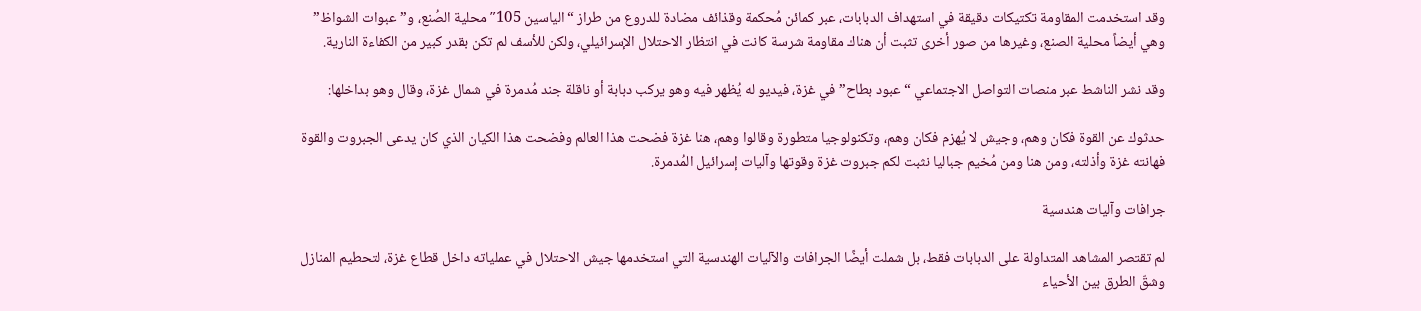وقد استخدمت المقاومة تكتيكات دقيقة في استهداف الدبابات، عبر كمائن مُحكمة وقذائف مضادة للدروع من طراز “الياسين 105″ محلية الصُنع، و”عبوات الشواظ” وهي أيضاً محلية الصنع، وغيرها من صور أخرى تثبت أن هناك مقاومة شرسة كانت في انتظار الاحتلال الإسرائيلي، ولكن للأسف لم تكن بقدر كبير من الكفاءة النارية.

وقد نشر الناشط عبر منصات التواصل الاجتماعي “عبود بطاح” في غزة، فيديو له يُظهر فيه وهو يركب دبابة أو ناقلة جند مُدمرة في شمال غزة، وقال وهو بداخلها:

حدثوك عن القوة فكان وهم، وجيش لا يُهزم فكان وهم، وتكنولوجيا متطورة وقالوا وهم، هنا غزة فضحت هذا العالم وفضحت هذا الكيان الذي كان يدعى الجبروت والقوة فهانته غزة وأذلته، ومن هنا ومن مُخيم جباليا نثبت لكم جبروت غزة وقوتها وآليات إسرائيل المُدمرة.

جرافات وآليات هندسية

لم تقتصر المشاهد المتداولة على الدبابات فقط، بل شملت أيضًا الجرافات والآليات الهندسية التي استخدمها جيش الاحتلال في عملياته داخل قطاع غزة، لتحطيم المنازل وشقّ الطرق بين الأحياء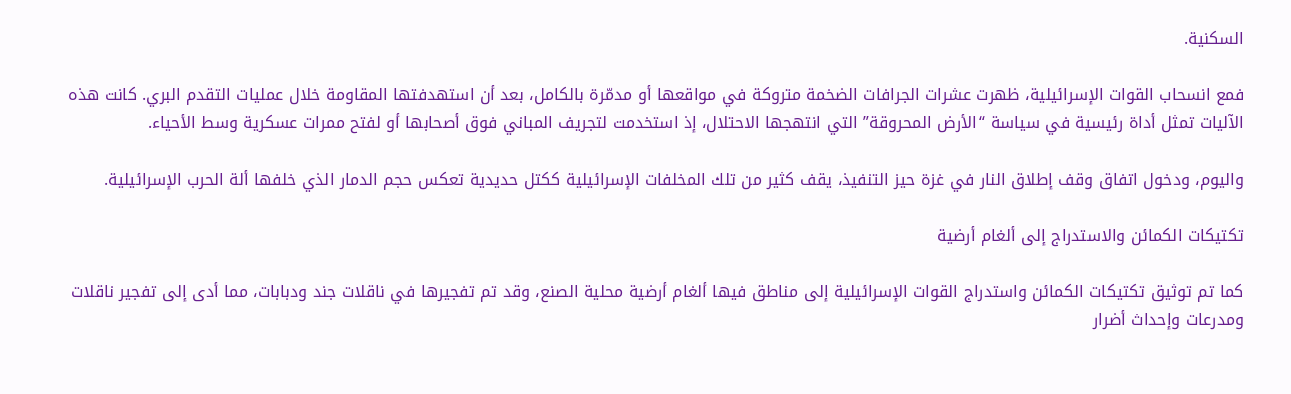السكنية.

فمع انسحاب القوات الإسرائيلية، ظهرت عشرات الجرافات الضخمة متروكة في مواقعها أو مدمّرة بالكامل، بعد أن استهدفتها المقاومة خلال عمليات التقدم البري. كانت هذه الآليات تمثل أداة رئيسية في سياسة “الأرض المحروقة” التي انتهجها الاحتلال، إذ استخدمت لتجريف المباني فوق أصحابها أو لفتح ممرات عسكرية وسط الأحياء.

واليوم، ودخول اتفاق وقف إطلاق النار في غزة حيز التنفيذ، يقف كثير من تلك المخلفات الإسرائيلية ككتل حديدية تعكس حجم الدمار الذي خلفها ألة الحرب الإسرائيلية.

تكتيكات الكمائن والاستدراج إلى ألغام أرضية

كما تم توثيق تكتيكات الكمائن واستدراج القوات الإسرائيلية إلى مناطق فيها ألغام أرضية محلية الصنع، وقد تم تفجيرها في ناقلات جند ودبابات، مما أدى إلى تفجير ناقلات ومدرعات وإحداث أضرار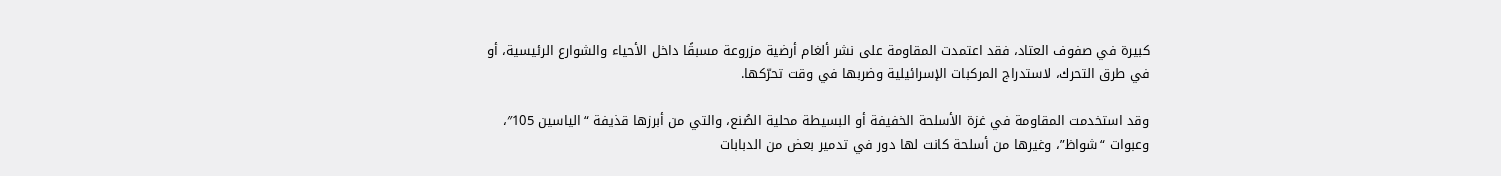كبيرة في صفوف العتاد، فقد اعتمدت المقاومة على نشر ألغام أرضية مزروعة مسبقًا داخل الأحياء والشوارع الرئيسية، أو في طرق التحرك، لاستدراج المركبات الإسرائيلية وضربها في وقت تحرّكها.

وقد استخدمت المقاومة في غزة الأسلحة الخفيفة أو البسيطة محلية الصُنع، والتي من أبرزها قذيفة “الياسين 105″، وعبوات “شواظ”، وغيرها من أسلحة كانت لها دور في تدمير بعض من الدبابات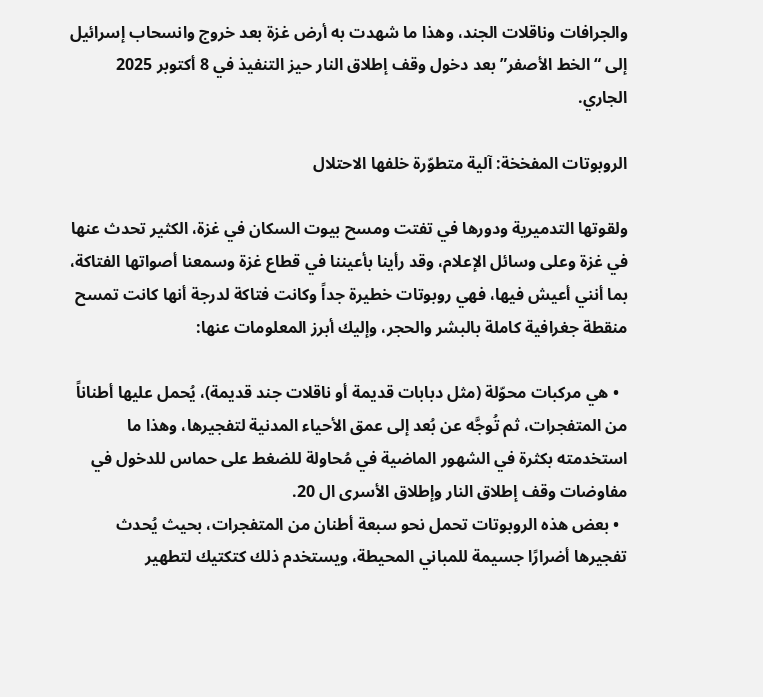والجرافات وناقلات الجند، وهذا ما شهدت به أرض غزة بعد خروج وانسحاب إسرائيل إلى “الخط الأصفر” بعد دخول وقف إطلاق النار حيز التنفيذ في 8 أكتوبر 2025 الجاري.

الروبوتات المفخخة: آلية متطوّرة خلفها الاحتلال

ولقوتها التدميرية ودورها في تفتت ومسح بيوت السكان في غزة، الكثير تحدث عنها في غزة وعلى وسائل الإعلام، وقد رأينا بأعيننا في قطاع غزة وسمعنا أصواتها الفتاكة، بما أنني أعيش فيها، فهي روبوتات خطيرة جداً وكانت فتاكة لدرجة أنها كانت تمسح منقطة جغرافية كاملة بالبشر والحجر، وإليك أبرز المعلومات عنها:

  • هي مركبات محوّلة (مثل دبابات قديمة أو ناقلات جند قديمة)، يُحمل عليها أطناناً من المتفجرات، ثم تُوجَّه عن بُعد إلى عمق الأحياء المدنية لتفجيرها، وهذا ما استخدمته بكثرة في الشهور الماضية في مُحاولة للضغط على حماس للدخول في مفاوضات وقف إطلاق النار وإطلاق الأسرى ال 20.
  • بعض هذه الروبوتات تحمل نحو سبعة أطنان من المتفجرات، بحيث يُحدث تفجيرها أضرارًا جسيمة للمباني المحيطة، ويستخدم ذلك كتكتيك لتطهير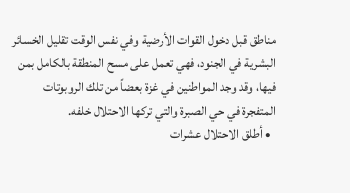مناطق قبل دخول القوات الأرضية وفي نفس الوقت تقليل الخسائر البشرية في الجنود، فهي تعمل على مسح المنطقة بالكامل بمن فيها، وقد وجد المواطنين في غزة بعضاً من تلك الروبوتات المتفجرة في حي الصبرة والتي تركها الاحتلال خلفه.
  • أطلق الاحتلال عشرات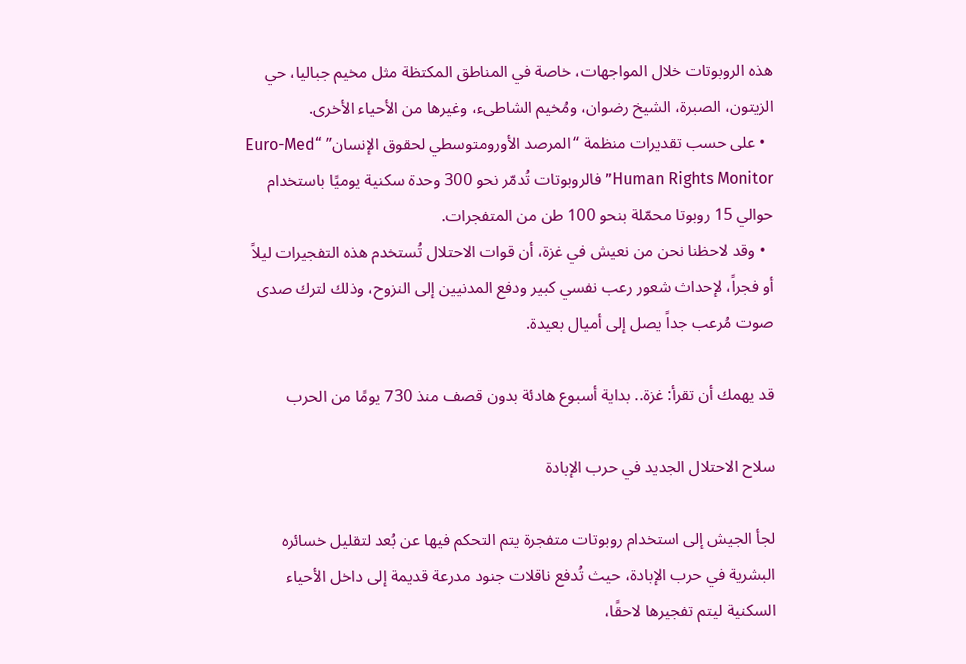هذه الروبوتات خلال المواجهات، خاصة في المناطق المكتظة مثل مخيم جباليا، حي الزيتون، الصبرة، الشيخ رضوان، ومُخيم الشاطىء، وغيرها من الأحياء الأخرى.
  • على حسب تقديرات منظمة “المرصد الأورومتوسطي لحقوق الإنسان” “Euro-Med Human Rights Monitor” فالروبوتات تُدمّر نحو 300 وحدة سكنية يوميًا باستخدام حوالي 15 روبوتا محمّلة بنحو 100 طن من المتفجرات.
  • وقد لاحظنا نحن من نعيش في غزة، أن قوات الاحتلال تُستخدم هذه التفجيرات ليلاً أو فجراً، لإحداث شعور رعب نفسي كبير ودفع المدنيين إلى النزوح، وذلك لترك صدى صوت مُرعب جداً يصل إلى أميال بعيدة.

قد يهمك أن تقرأ: غزة.. بداية أسبوع هادئة بدون قصف منذ 730 يومًا من الحرب

سلاح الاحتلال الجديد في حرب الإبادة

لجأ الجيش إلى استخدام روبوتات متفجرة يتم التحكم فيها عن بُعد لتقليل خسائره البشرية في حرب الإبادة، حيث تُدفع ناقلات جنود مدرعة قديمة إلى داخل الأحياء السكنية ليتم تفجيرها لاحقًا،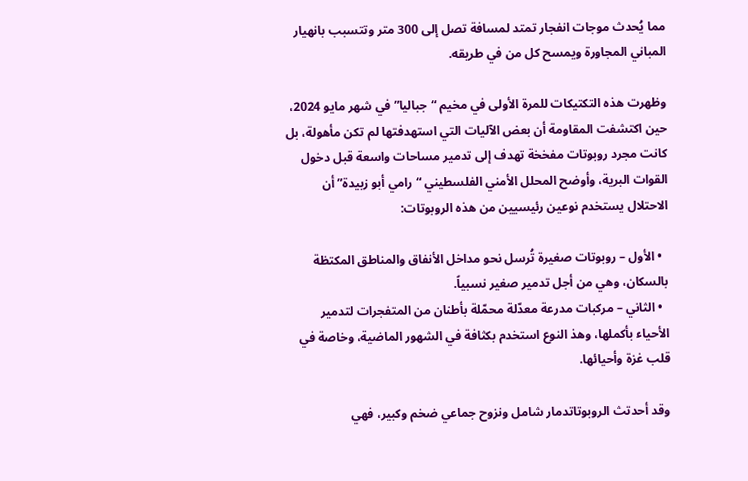مما يُحدث موجات انفجار تمتد لمسافة تصل إلى 300 متر وتتسبب بانهيار المباني المجاورة ويمسح كل من في طريقه.

وظهرت هذه التكتيكات للمرة الأولى في مخيم “جباليا” في شهر مايو 2024، حين اكتشفت المقاومة أن بعض الآليات التي استهدفتها لم تكن مأهولة، بل كانت مجرد روبوتات مفخخة تهدف إلى تدمير مساحات واسعة قبل دخول القوات البرية، وأوضح المحلل الأمني الفلسطيني “رامي أبو زبيدة” أن الاحتلال يستخدم نوعين رئيسيين من هذه الروبوتات:

  • الأول – روبوتات صغيرة تُرسل نحو مداخل الأنفاق والمناطق المكتظة بالسكان، وهي من أجل تدمير صغير نسبياً.
  • الثاني – مركبات مدرعة معدّلة محمّلة بأطنان من المتفجرات لتدمير الأحياء بأكملها، وهذ النوع استخدم بكثافة في الشهور الماضية، وخاصة في قلب غزة وأحيائها.

وقد أحدتث الروبوتاتدمار شامل ونزوح جماعي ضخم وكبير، فهي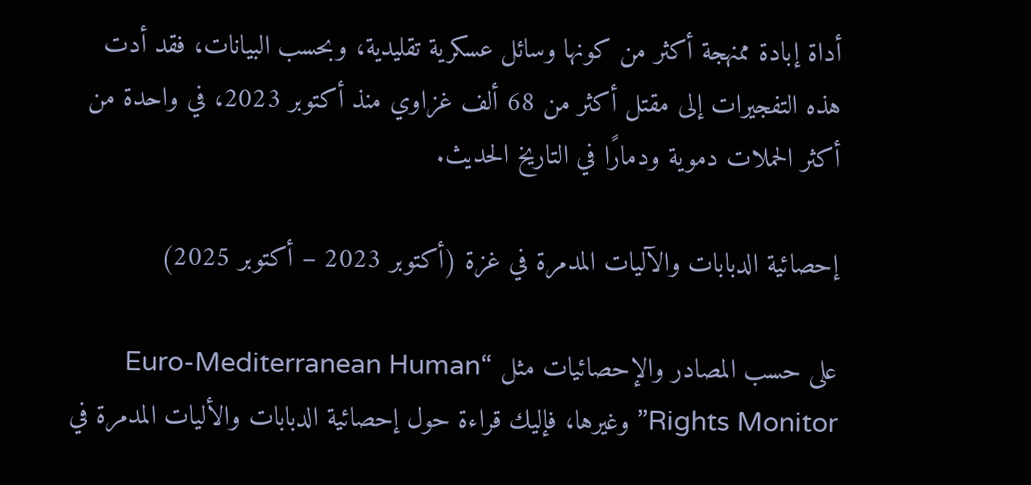أداة إبادة ممنهجة أكثر من كونها وسائل عسكرية تقليدية، وبحسب البيانات، فقد أدت هذه التفجيرات إلى مقتل أكثر من 68 ألف غزاوي منذ أكتوبر 2023، في واحدة من أكثر الحملات دموية ودمارًا في التاريخ الحديث.

إحصائية الدبابات والآليات المدمرة في غزة (أكتوبر 2023 – أكتوبر 2025)

على حسب المصادر والإحصائيات مثل “Euro-Mediterranean Human Rights Monitor” وغيرها، فإليك قراءة حول إحصائية الدبابات والأليات المدمرة في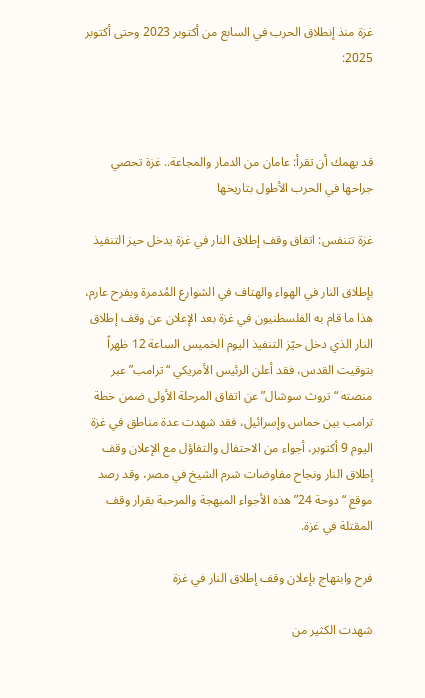غزة منذ إنطلاق الحرب في السابع من أكتوبر 2023 وحتى أكتوبر 2025:



قد يهمك أن تقرأ: عامان من الدمار والمجاعة.. غزة تحصي جراحها في الحرب الأطول بتاريخها

غزة تتنفس: اتفاق وقف إطلاق النار في غزة يدخل حيز التنفيذ

بإطلاق النار في الهواء والهتاف في الشوارع المُدمرة وبفرح عارم، هذا ما قام به الفلسطنيون في غزة بعد الإعلان عن وقف إطلاق النار الذي دخل حيّز التنفيذ اليوم الخميس الساعة 12 ظهراً بتوقيت القدس، فقد أعلن الرئيس الأمريكي “ترامب” عبر منصته “تروث سوشال” عن اتفاق المرحلة الأولى ضمن خطة ترامب بين حماس وإسرائيل، فقد شهدت عدة مناطق في غزة اليوم 9 أكتوبر، أجواء من الاحتفال والتفاؤل مع الإعلان وقف إطلاق النار ونجاح مفاوضات شرم الشيخ في مصر، وقد رصد موقع “دوحة 24” هذه الأجواء المبهجة والمرحبة بقرار وقف المقتلة في غزة.

فرح وابتهاج بإعلان وقف إطلاق النار في غزة

شهدت الكثير من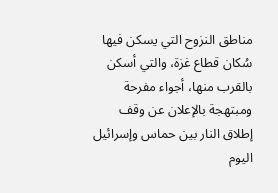مناطق النزوح التي يسكن فيها سُكان قطاع غزة، والتي أسكن بالقرب منها، أجواء مفرحة ومبتهجة بالإعلان عن وقف إطلاق النار بين حماس وإسرائيل اليوم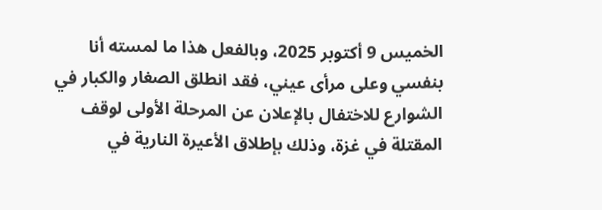الخميس 9 أكتوبر 2025، وبالفعل هذا ما لمسته أنا بنفسي وعلى مرأى عيني، فقد انطلق الصغار والكبار في الشوارع للاختفال بالإعلان عن المرحلة الأولى لوقف المقتلة في غزة، وذلك بإطلاق الأعيرة النارية في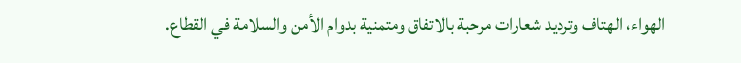الهواء، الهتاف وترديد شعارات مرحبة بالاتفاق ومتمنية بدوام الأمن والسلامة في القطاع.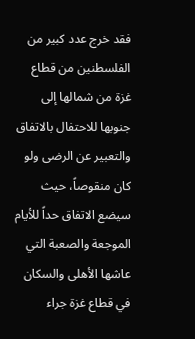فقد خرج عدد كبير من الفلسطنين من قطاع غزة من شمالها إلى جنوبها للاحتفال بالاتفاق والتعبير عن الرضى ولو كان منقوصاً، حيث سيضع الاتفاق حداً للأيام الموجعة والصعبة التي عاشها الأهلى والسكان في قطاع غزة جراء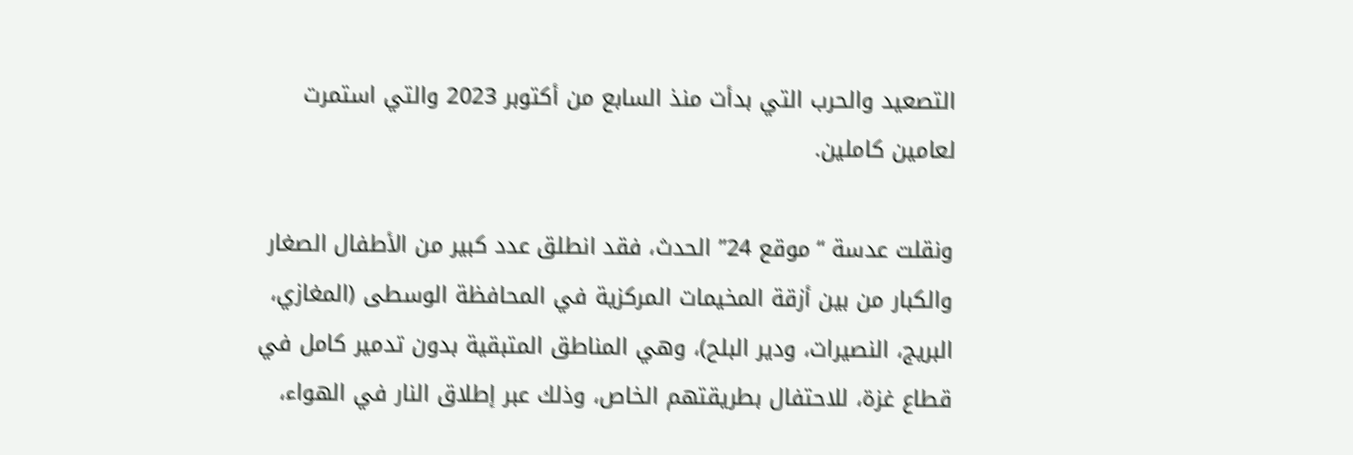التصعيد والحرب التي بدأت منذ السابع من أكتوبر 2023 والتي استمرت لعامين كاملين.

ونقلت عدسة “موقع 24” الحدث، فقد انطلق عدد كبير من الأطفال الصغار والكبار من بين أزقة المخيمات المركزية في المحافظة الوسطى (المغازي، البريج، النصيرات، ودير البلح)، وهي المناطق المتبقية بدون تدمير كامل في قطاع غزة، للاحتفال بطريقتهم الخاص، وذلك عبر إطلاق النار في الهواء،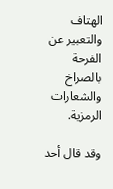الهتاف والتعبير عن الفرحة بالصراخ والشعارات الرمزية.

وقد قال أحد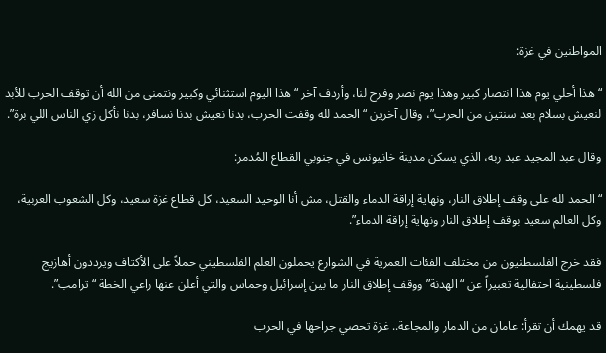المواطنين في غزة:

“هذا أحلي يوم هذا انتصار كبير وهذا يوم نصر وفرح لنا، وأردف آخر “هذا اليوم استثنائي وكبير ونتمنى من الله أن توقف الحرب للأبد لنعيش بسلام بعد سنتين من الحرب”، وقال آخرين “الحمد لله وقفت الحرب، بدنا نعيش بدنا نسافر، بدنا نأكل زي الناس اللي برة”.

وقال عبد المجيد عبد ربه، الذي يسكن مدينة خانيونس في جنوبي القطاع المُدمر:

“الحمد لله على وقف إطلاق النار، ونهاية إراقة الدماء والقتل، مش أنا الوحيد السعيد، كل قطاع غزة سعيد، وكل الشعوب العربية، وكل العالم سعيد بوقف إطلاق النار ونهاية إراقة الدماء”.

فقد خرج الفلسطنيون من مختلف الفئات العمرية في الشوارع يحملون العلم الفلسطيني حملاً على الأكتاف ويرددون أهازيج فلسطينية احتفالية تعبيراً عن “الهدنة” ووقف إطلاق النار ما بين إسرائيل وحماس والتي أعلن عنها راعي الخطة “ترامب”.

قد يهمك أن تقرأ: عامان من الدمار والمجاعة.. غزة تحصي جراحها في الحرب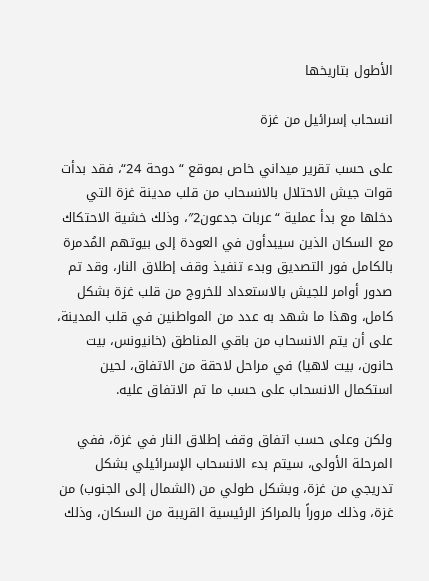الأطول بتاريخها

انسحاب إسرائيل من غزة

على حسب تقرير ميداني خاص بموقع “دوحة 24“، فقد بدأت قوات جيش الاحتلال بالانسحاب من قلب مدينة غزة التي دخلها مع بدأ عملية “عربات جدعون2″، وذلك خشية الاحتكاك مع السكان الذين سيبدأون في العودة إلى بيوتهم المُدمرة بالكامل فور التصديق وبدء تنفيذ وقف إطلاق النار، وقد تم صدور أوامر للجيش بالاستعداد للخروج من قلب غزة بشكل كامل، وهذا ما شهد به عدد من المواطنين في قلب المدينة، على أن يتم الانسحاب من باقي المناطق (خانيونس، بيت حانون، بيت لاهيا) في مراحل لاحقة من الاتفاق، لحين استكمال الانسحاب على حسب ما تم الاتفاق عليه.

ولكن وعلى حسب اتفاق وقف إطلاق النار في غزة، ففي المرحلة الأولى، سيتم بدء الانسحاب الإسرائيلي بشكل تدريجي من غزة، وبشكل طولي من (الشمال إلى الجنوب) من غزة، وذلك مروراً بالمراكز الرئيسية القريبة من السكان، وذلك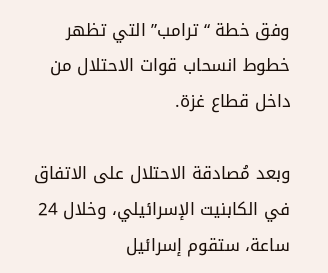وفق خطة “ترامب” التي تظهر خطوط انسحاب قوات الاحتلال من داخل قطاع غزة.

وبعد مُصادقة الاحتلال على الاتفاق في الكابنيت الإسرائيلي، وخلال 24 ساعة، ستقوم إسرائيل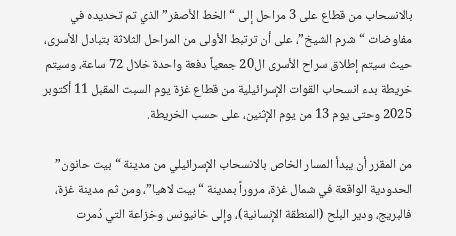بالانسحاب من قطاع على 3 مراحل إلى “الخط الأصفر” الذي تم تحديده في مفاوضات “شرم الشيخ”، على أن ترتبط الأولى من المراحل الثلاثة بتبادل الأسرى، حيث سيتم إطلاق سراح الأسرى ال20 جمعياً دفعة واحدة خلال 72 ساعة، وسيتم خريطة بدء انسحاب القوات الإسرائيلية من قطاع غزة يوم السبت المقبل 11 أكتوبر 2025 وحتى يوم 13 من يوم الإثنين، على حسب الخريطة.

من المقرر أن يبدأ المسار الخاص بالانسحاب الإسرائيلي من مدينة “بيت حانون” الحدودية الواقعة في شمال غزة، مروراً بمدينة “بيت لاهيا”، ومن ثم مدينة غزة، فالبريج، ودير البلح (المنطقة الإنسانية)، وإلى خانيونس وخزاعة التي دُمرت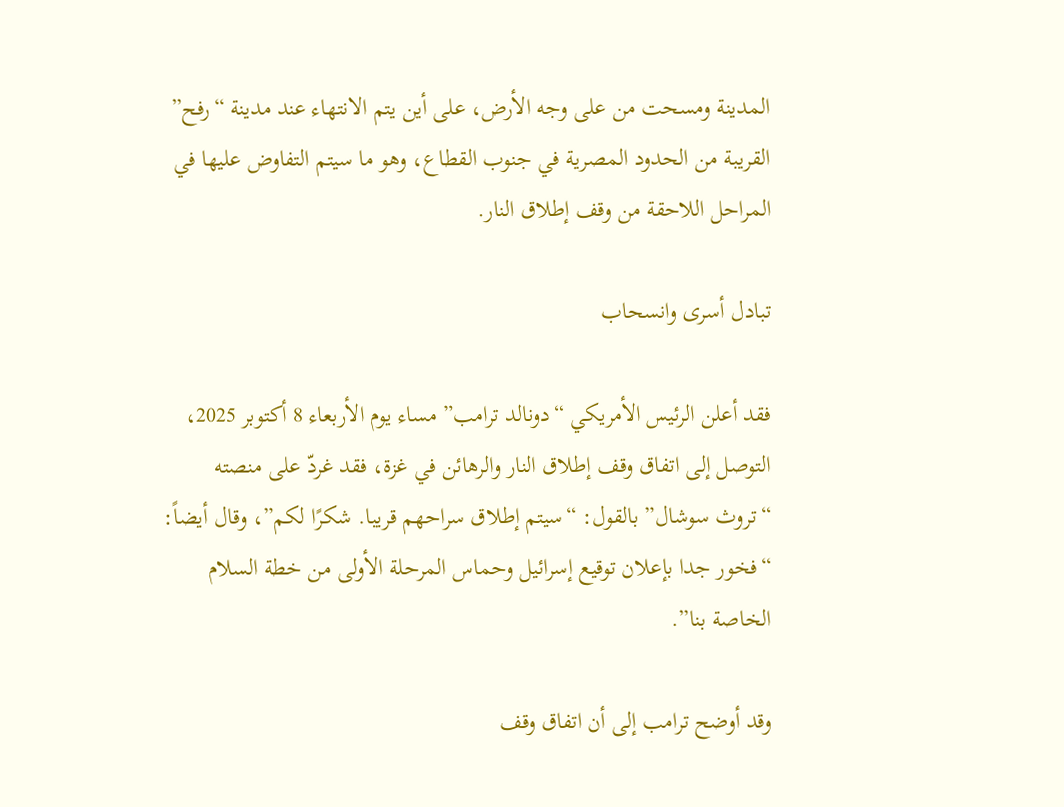المدينة ومسحت من على وجه الأرض، على أين يتم الانتهاء عند مدينة “رفح” القريبة من الحدود المصرية في جنوب القطاع، وهو ما سيتم التفاوض عليها في المراحل اللاحقة من وقف إطلاق النار.

تبادل أسرى وانسحاب

فقد أعلن الرئيس الأمريكي “دونالد ترامب” مساء يوم الأربعاء 8 أكتوبر 2025، التوصل إلى اتفاق وقف إطلاق النار والرهائن في غزة، فقد غردّ على منصته “تروث سوشال” بالقول: “سيتم إطلاق سراحهم قريبا. شكرًا لكم”، وقال أيضاً: “فخور جدا بإعلان توقيع إسرائيل وحماس المرحلة الأولى من خطة السلام الخاصة بنا”.

وقد أوضح ترامب إلى أن اتفاق وقف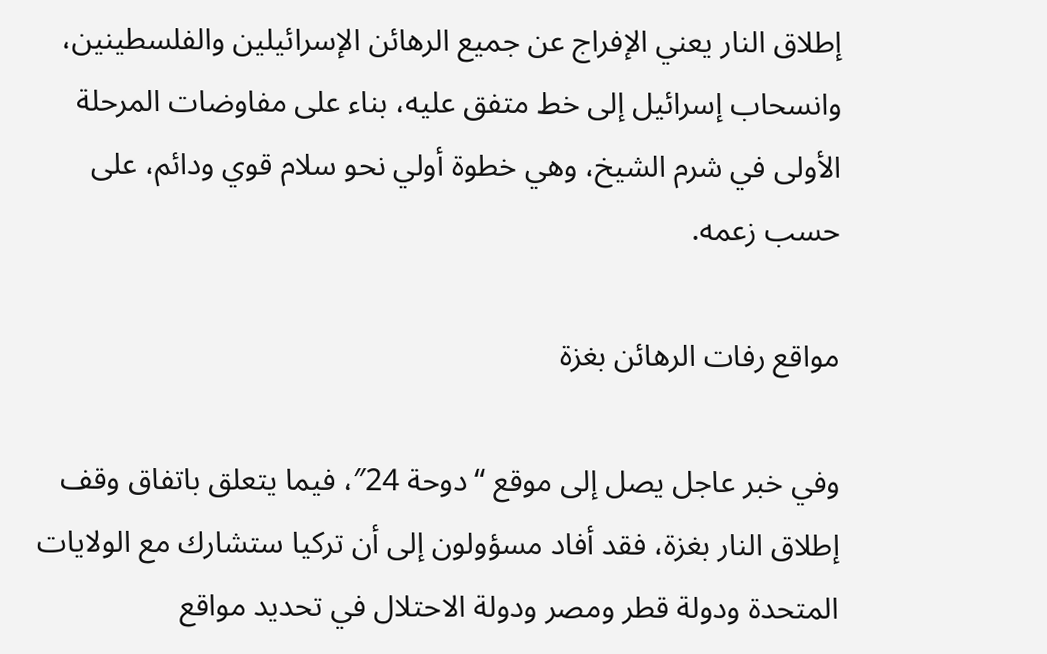إطلاق النار يعني الإفراج عن جميع الرهائن الإسرائيلين والفلسطينين، وانسحاب إسرائيل إلى خط متفق عليه، بناء على مفاوضات المرحلة الأولى في شرم الشيخ، وهي خطوة أولي نحو سلام قوي ودائم، على حسب زعمه.

مواقع رفات الرهائن بغزة

وفي خبر عاجل يصل إلى موقع “دوحة 24″، فيما يتعلق باتفاق وقف إطلاق النار بغزة، فقد أفاد مسؤولون إلى أن تركيا ستشارك مع الولايات المتحدة ودولة قطر ومصر ودولة الاحتلال في تحديد مواقع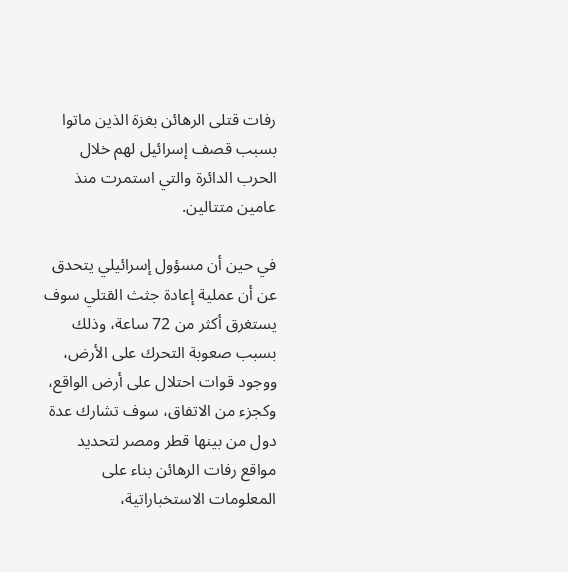رفات قتلى الرهائن بغزة الذين ماتوا بسبب قصف إسرائيل لهم خلال الحرب الدائرة والتي استمرت منذ عامين متتالين.

في حين أن مسؤول إسرائيلي يتحدق عن أن عملية إعادة جثث القتلي سوف يستغرق أكثر من 72 ساعة، وذلك بسبب صعوبة التحرك على الأرض، ووجود قوات احتلال على أرض الواقع، وكجزء من الاتفاق، سوف تشارك عدة دول من بينها قطر ومصر لتحديد مواقع رفات الرهائن بناء على المعلومات الاستخباراتية،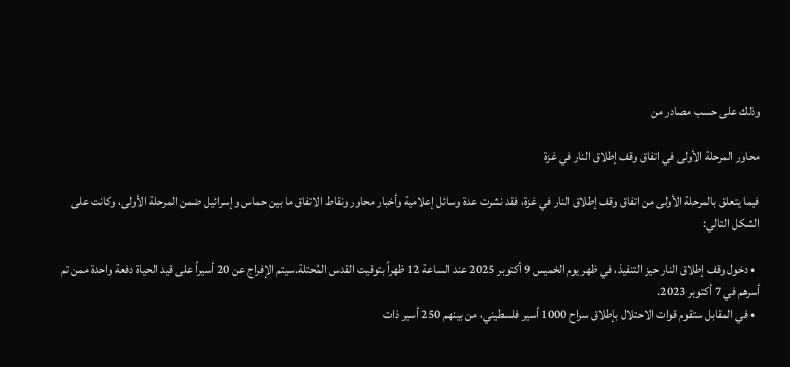وذلك على حسب مصادر من

محاور المرحلة الأولى في اتفاق وقف إطلاق النار في غزة

فيما يتعلق بالمرحلة الأولى من اتفاق وقف إطلاق النار في غزة، فقد نشرت عدة وسائل إعلامية وأخبار محاور ونقاط الاتفاق ما بين حماس وإسرائيل ضمن المرحلة الأولى، وكانت على الشكل التالي:

  • دخول وقف إطلاق النار حيز التنفيذ، في ظهر يوم الخميس 9 أكتوبر 2025 عند الساعة 12 ظهراً بتوقيت القدس المُحتلة.سيتم الإفراج عن 20 أسيراً على قيد الحياة دفعة واحدة ممن تم أسرهم في 7 أكتوبر 2023.
  • في المقابل ستقوم قوات الاحتلال بإطلاق سراح 1000 أسير فلسطيني، من بينهم 250 أسير ذات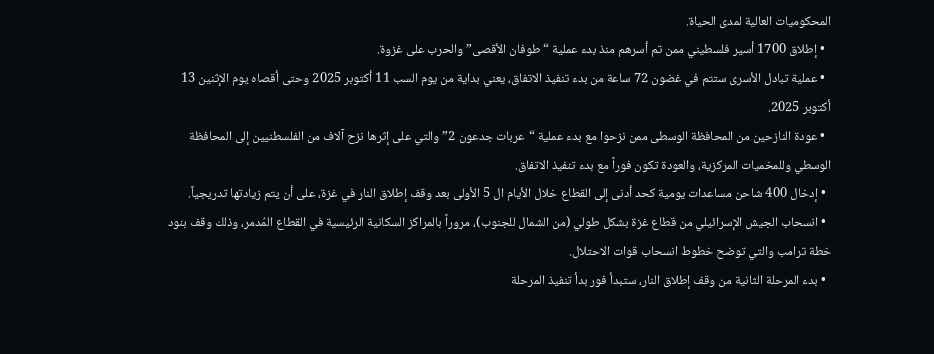المحكوميات العالية لمدى الحياة.
  • إطلاق 1700 أسير فلسطيني ممن تم أسرهم منذ بدء عملية “طوفان الأقصى” والحرب على غزوة.
  • عملية تبادل الأسرى ستتم في غضون 72 ساعة من بدء تنفيذ الاتفاق، يعني بداية من يوم السب 11 أكتوبر 2025 وحتى أقصاه يوم الإثنين 13 أكتوبر 2025.
  • عودة النازحين من المحافظة الوسطى ممن نزحوا مع بدء عملية “عربات جدعون 2” والتي على إثرها نزح آلاف من الفلسطنيين إلى المحافظة الوسطي وللمخميات المركزية، والعودة تكون فوراً مع بدء تنفيذ الاتفاق.
  • إدخال 400 شاحن مساعدات يومية كحد أدنى إلى القطاع خلال الأيام ال 5 الأولى بعد وقف إطلاق النار في غزة، على أن يتم زيادتها تدريجياً.
  • انسحاب الجيش الإسرائيلي من قطاع غزة بشكل طولي (من الشمال للجنوب)، مروراً بالمراكز السكانية الرئيسية في القطاع المُدمر، وذلك وقف بنود خطة ترامب والتي توضح خطوط انسحاب قوات الاحتلال.
  • بدء المرحلة الثانية من وقف إطلاق النار، ستبدأ فور بدأ تنفيذ المرحلة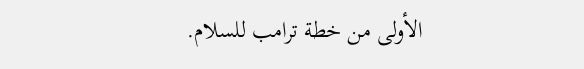الأولى من خطة ترامب للسلام.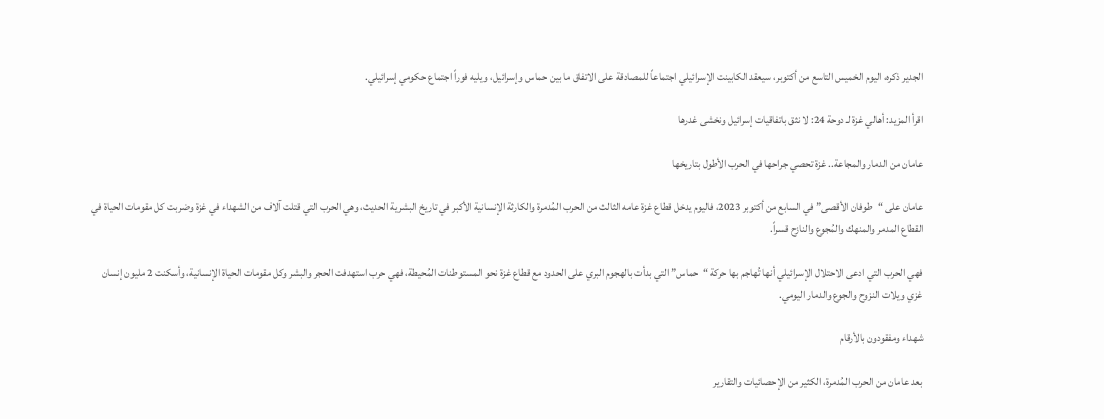الجدير ذكره، اليوم الخميس التاسع من أكتوبر، سيعقد الكابينت الإسرائيلي اجتماعاً للمصادقة على الاتفاق ما بين حماس وإسرائيل، ويليه فوراً اجتماع حكومي إسرائيلي.

اقرأ المزيد: أهالي غزة لـ دوحة 24: لا نثق باتفاقيات إسرائيل ونخشى غدرها

عامان من الدمار والمجاعة.. غزة تحصي جراحها في الحرب الأطول بتاريخها

عامان على “طوفان الأقصى” في السابع من أكتوبر 2023، فاليوم يدخل قطاع غزة عامه الثالث من الحرب المُدمرة والكارثة الإنسانية الأكبر في تاريخ البشرية الحديث، وهي الحرب التي قتلت آلاف من الشهداء في غزة وضربت كل مقومات الحياة في القطاع المدمر والمنهك والمُجوع والنازح قسراً.

فهي الحرب التي ادعى الاحتلال الإسرائيلي أنها تُهاجم بها حركة “حماس” التي بدأت بالهجوم البري على الحدود مع قطاع غزة نحو المستوطنات المُحيطة، فهي حرب استهدفت الحجر والبشر وكل مقومات الحياة الإنسانية، وأسكنت 2 مليون إنسان غزي ويلات النزوح والجوع والدمار اليومي.

شهداء ومفقودون بالأرقام

بعد عامان من الحرب المُدمرة، الكثير من الإحصائيات والتقارير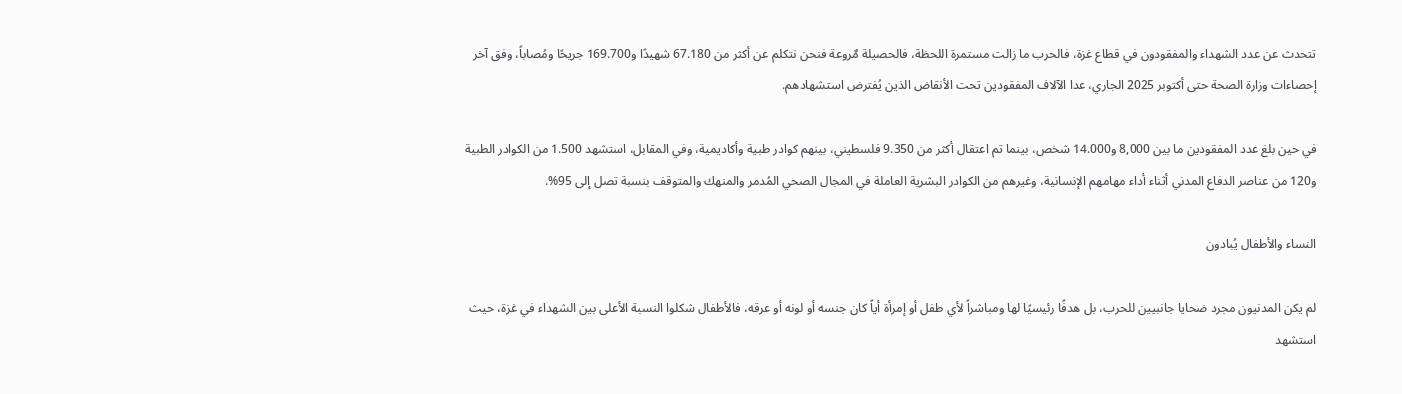تتحدث عن عدد الشهداء والمفقودون في قطاع غزة، فالحرب ما زالت مستمرة اللحظة، فالحصيلة مٌروعة فنحن نتكلم عن أكثر من 67.180 شهيدًا و169.700 جريحًا ومُصاباً، وفق آخر إحصاءات وزارة الصحة حتى أكتوبر 2025 الجاري، عدا الآلاف المفقودين تحت الأنقاض الذين يُفترض استشهادهم.

في حين بلغ عدد المفقودين ما بين 8,000 و14.000 شخص، بينما تم اعتقال أكثر من 9.350 فلسطيني، بينهم كوادر طبية وأكاديمية، وفي المقابل، استشهد 1.500 من الكوادر الطبية و120 من عناصر الدفاع المدني أثناء أداء مهامهم الإنسانية، وغيرهم من الكوادر البشرية العاملة في المجال الصحي المُدمر والمنهك والمتوقف بنسبة تصل إلى 95%.

النساء والأطفال يُبادون

لم يكن المدنيون مجرد ضحايا جانبيين للحرب، بل هدفًا رئيسيًا لها ومباشراً لأي طفل أو إمرأة أياً كان جنسه أو لونه أو عرقه، فالأطفال شكلوا النسبة الأعلى بين الشهداء في غزة، حيث استشهد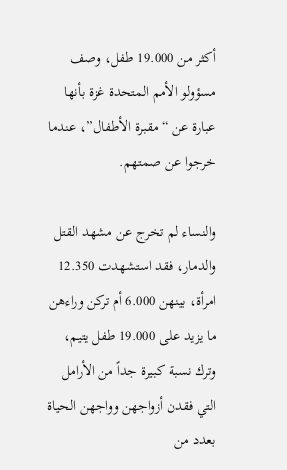أكثر من 19.000 طفل، وصف مسؤولو الأمم المتحدة غزة بأنها عبارة عن “مقبرة الأطفال”، عندما خرجوا عن صمتهم.

والنساء لم تخرج عن مشهد القتل والدمار، فقد استشهدت 12.350 امرأة، بينهن 6.000 أم تركن وراءهن ما يزيد على 19.000 طفل يتيم، وترك نسبة كبيرة جداً من الأرامل التي فقدن أزواجهن وواجهن الحياة بعدد من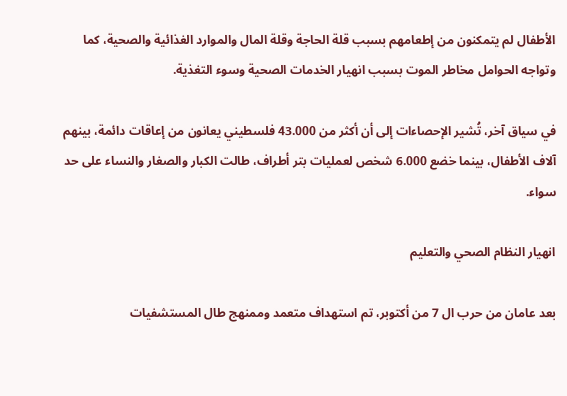الأطفال لم يتمكنون من إطعامهم بسبب قلة الحاجة وقلة المال والموارد الغذائية والصحية، كما وتواجه الحوامل مخاطر الموت بسبب انهيار الخدمات الصحية وسوء التغذية.

في سياق آخر، تُشير الإحصاءات إلى أن أكثر من 43.000 فلسطيني يعانون من إعاقات دائمة، بينهم آلاف الأطفال، بينما خضع 6.000 شخص لعمليات بتر أطراف، طالت الكبار والصغار والنساء على حد سواء.

انهيار النظام الصحي والتعليم

بعد عامان من حرب ال 7 من أكتوبر، تم استهداف متعمد وممنهج طال المستشفيات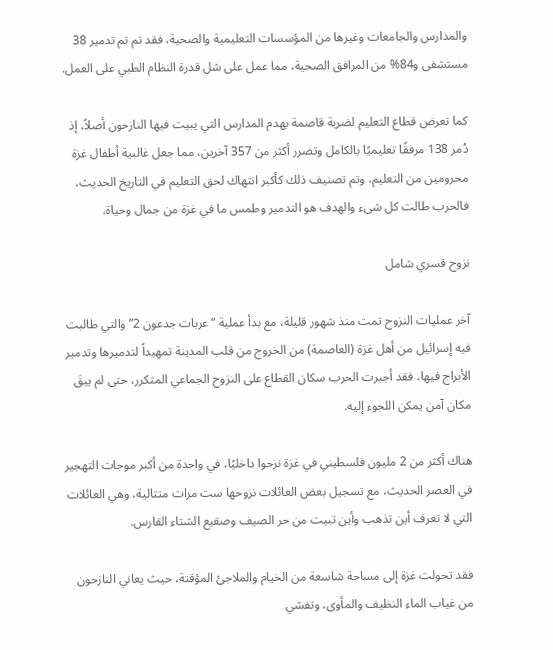والمدارس والجامعات وغيرها من المؤسسات التعليمية والصحية، فقد تم تم تدمير 38 مستشفى و84% من المرافق الصحية، مما عمل على شل قدرة النظام الطبي على العمل.

كما تعرض قطاع التعليم لضربة قاصمة بهدم المدارس التي يبيت فيها النازحون أصلاً، إذ دُمر 138 مرفقًا تعليميًا بالكامل وتضرر أكثر من 357 آخرين، مما جعل غالبية أطفال غزة محرومين من التعليم، وتم تصنيف ذلك كأكبر انتهاك لحق التعليم في التاريخ الحديث، فالحرب طالت كل شىء والهدف هو التدمير وطمس ما في غزة من جمال وحياة.

نزوح قسري شامل

آخر عمليات النزوح تمت منذ شهور قليلة، مع بدأ عملية “عربات جدعون 2” والتي طالبت فيه إسرائيل من أهل غزة (العاصمة) من الخروج من قلب المدينة تمهيداً لتدميرها وتدمير الأبراج فيها، فقد أجبرت الحرب سكان القطاع على النزوح الجماعي المتكرر، حتى لم يبقَ مكان آمن يمكن اللجوء إليه.

هناك أكثر من 2 مليون فلسطيني في غزة نزحوا داخليًا، في واحدة من أكبر موجات التهجير في العصر الحديث، مع تسجيل بعض العائلات نزوحها ست مرات متتالية، وهي العائلات التي لا تعرف أين تذهب وأين تبيت من حر الصيف وصقيع الشتاء القارس.

فقد تحولت غزة إلى مساحة شاسعة من الخيام والملاجئ المؤقتة، حيث يعاني النازحون من غياب الماء النظيف والمأوى، وتفشي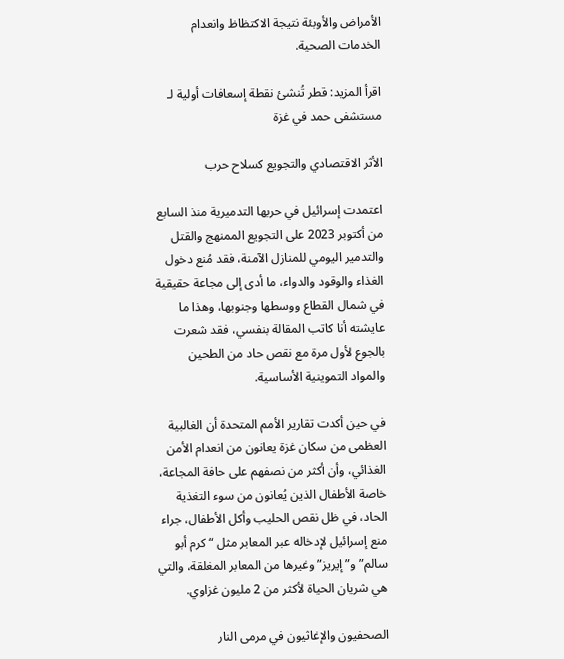الأمراض والأوبئة نتيجة الاكتظاظ وانعدام الخدمات الصحية.

اقرأ المزيد: قطر تُنشئ نقطة إسعافات أولية لـ مستشفى حمد في غزة

الأثر الاقتصادي والتجويع كسلاح حرب

اعتمدت إسرائيل في حربها التدميرية منذ السابع من أكتوبر 2023 على التجويع الممنهج والقتل والتدمير اليومي للمنازل الآمنة، فقد مُنع دخول الغذاء والوقود والدواء، ما أدى إلى مجاعة حقيقية في شمال القطاع ووسطها وجنوبها، وهذا ما عايشته أنا كاتب المقالة بنفسي، فقد شعرت بالجوع لأول مرة مع نقص حاد من الطحين والمواد التموينية الأساسية.

في حين أكدت تقارير الأمم المتحدة أن الغالبية العظمى من سكان غزة يعانون من انعدام الأمن الغذائي، وأن أكثر من نصفهم على حافة المجاعة، خاصة الأطفال الذين يُعانون من سوء التغذية الحاد، في ظل نقص الحليب وأكل الأطفال، جراء منع إسرائيل لإدخاله عبر المعابر مثل “كرم أبو سالم” و”إيريز” وغيرها من المعابر المغلقة، والتي هي شريان الحياة لأكثر من 2 مليون غزاوي.

الصحفيون والإغاثيون في مرمى النار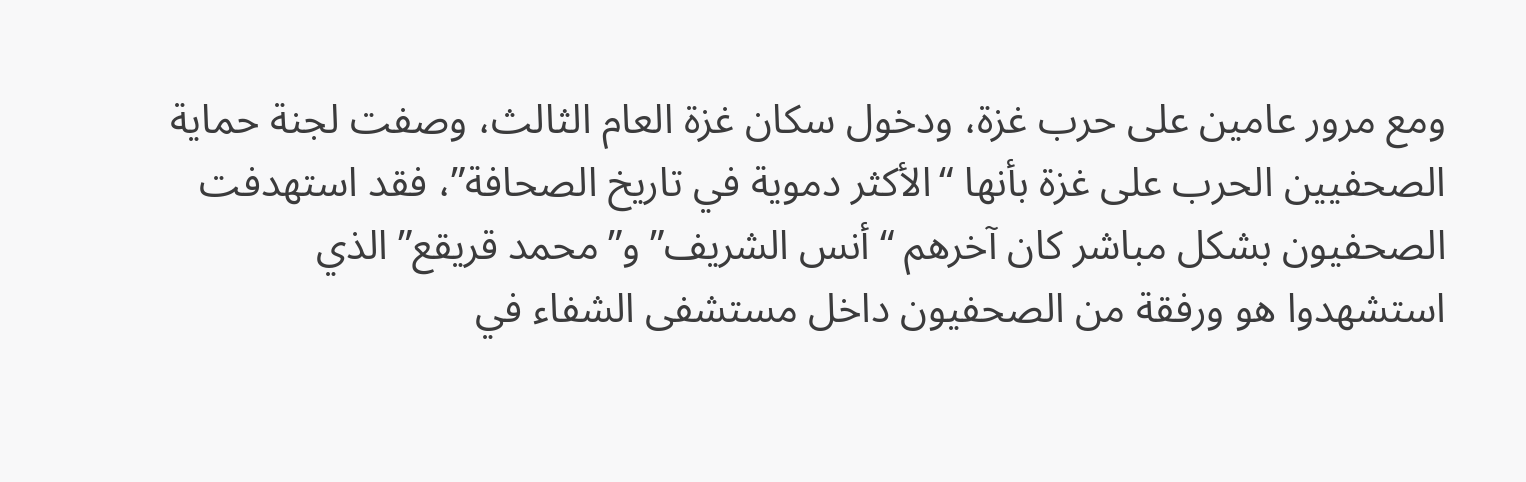ومع مرور عامين على حرب غزة، ودخول سكان غزة العام الثالث، وصفت لجنة حماية الصحفيين الحرب على غزة بأنها “الأكثر دموية في تاريخ الصحافة”، فقد استهدفت الصحفيون بشكل مباشر كان آخرهم “أنس الشريف” و”محمد قريقع” الذي استشهدوا هو ورفقة من الصحفيون داخل مستشفى الشفاء في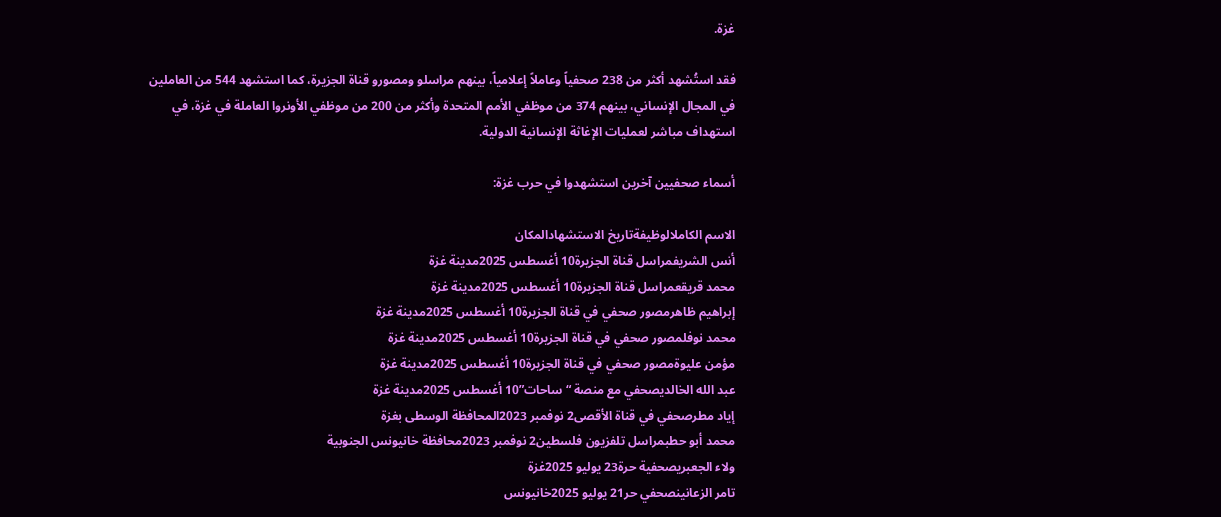غزة.

فقد استُشهد أكثر من 238 صحفياً وعاملاً إعلامياً، بينهم مراسلو ومصورو قناة الجزيرة، كما استشهد 544 من العاملين في المجال الإنساني، بينهم 374 من موظفي الأمم المتحدة وأكثر من 200 من موظفي الأونروا العاملة في غزة، في استهداف مباشر لعمليات الإغاثة الإنسانية الدولية.

أسماء صحفيين آخرين استشهدوا في حرب غزة:

الاسم الكاملالوظيفةتاريخ الاستشهادالمكان
أنس الشريفمراسل قناة الجزيرة10 أغسطس 2025مدينة غزة
محمد قريقعمراسل قناة الجزيرة10 أغسطس 2025مدينة غزة
إبراهيم ظاهرمصور صحفي في قناة الجزيرة10 أغسطس 2025مدينة غزة
محمد نوفلمصور صحفي في قناة الجزيرة10 أغسطس 2025مدينة غزة
مؤمن عليوةمصور صحفي في قناة الجزيرة10 أغسطس 2025مدينة غزة
عبد الله الخالديصحفي مع منصة “ساحات”10 أغسطس 2025مدينة غزة
إياد مطرصحفي في قناة الأقصى2 نوفمبر 2023المحافظة الوسطى بغزة
محمد أبو حطبمراسل تلفزيون فلسطين2 نوفمبر 2023محافظة خانيونس الجنوبية
ولاء الجعبريصحفية حرة23 يوليو 2025غزة
تامر الزعانينصحفي حر21 يوليو 2025خانيونس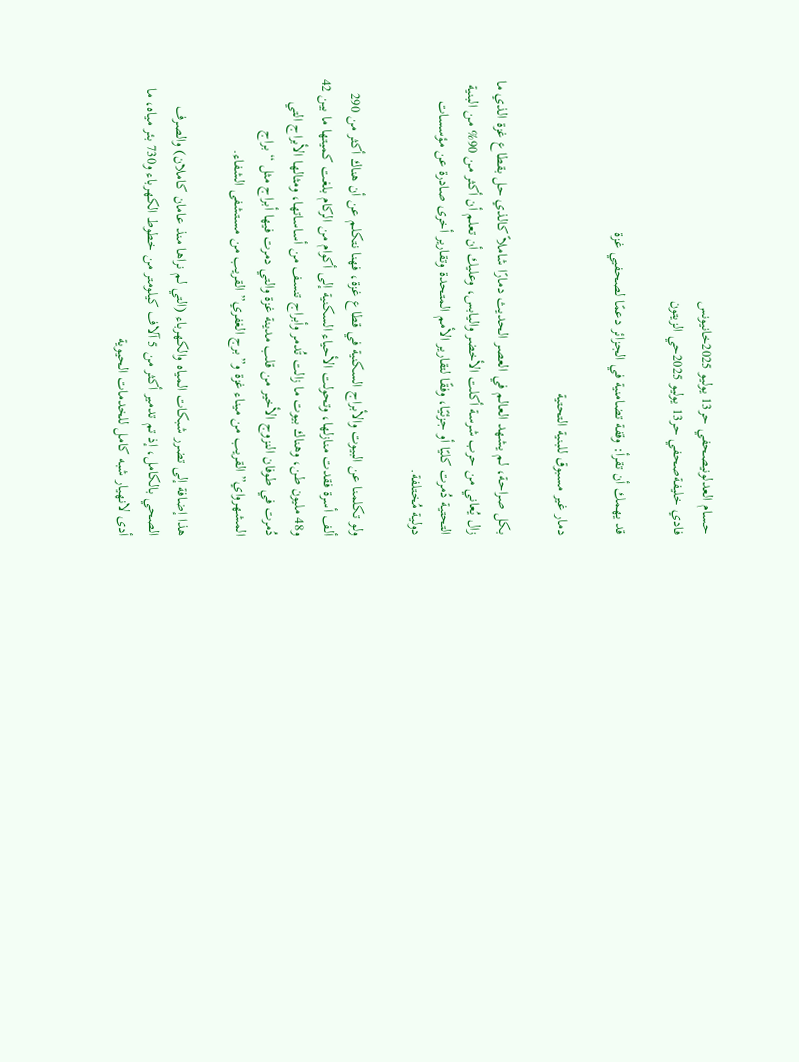حسام العدلونيصحفي حر13 يوليو 2025خانيونس
فادي خليفةصحفي حر13 يوليو 2025حي الزيتون

قد يهمك أن تقرأ: وقفة تضامنية في الجزائر دعمًا لصحفيي غزة

دمار غير مسبوق للبنية التحتية

بكل صراحة، لم يشهد العالم في العصر الحديث دمارًا شاملاً كالذي حل بقطاع غزة الذي ما زال يُعاني من حرب شرسة أكلت الأخضر واليابس، وعليك أن تعلم أن أكثر من 90% من البنية التحتية دُمرت كليًا أو جزئيًا، وفقًا لتقارير الأمم المتحدة وتقارير أخرى صادرة عن مؤسسات دولية مُختلفة.

ولو تكلمنا عن البيوت والأبراج السكنية في قطاع غزة، فهنا نتكلم عن أن هناك أكثر من 290 ألف أسرة فقدت منازلها، وتحولت الأحياء السكنية إلى أكوام من الركام بلغت كميتها ما بين 42 و48 مليون طن، وهناك بيوت ما زالت تُدمر وأبراج تنسف من أساساتها، ومثالها الأبراج التي دُمرت في طوفان النزوج الأخير من قلب مدينة غزة والتي دمرت فيها أبراج مثل “براج المشهرواي” القريب من ميناء غزة و”برج الغفري” القريب من مستشفى الشفاء.

هذا إضافة إلى تضرر شبكات المياه والكهرباء (التي لم نراها منذ عامان كاملان) والصرف الصحي بالكامل، إذ تم تدمير أكثر من 5 آلاف كيلومتر من خطوط الكهرباء و730 بئر مياه، ما أدى لانهيار شبه كامل للخدمات الحيوية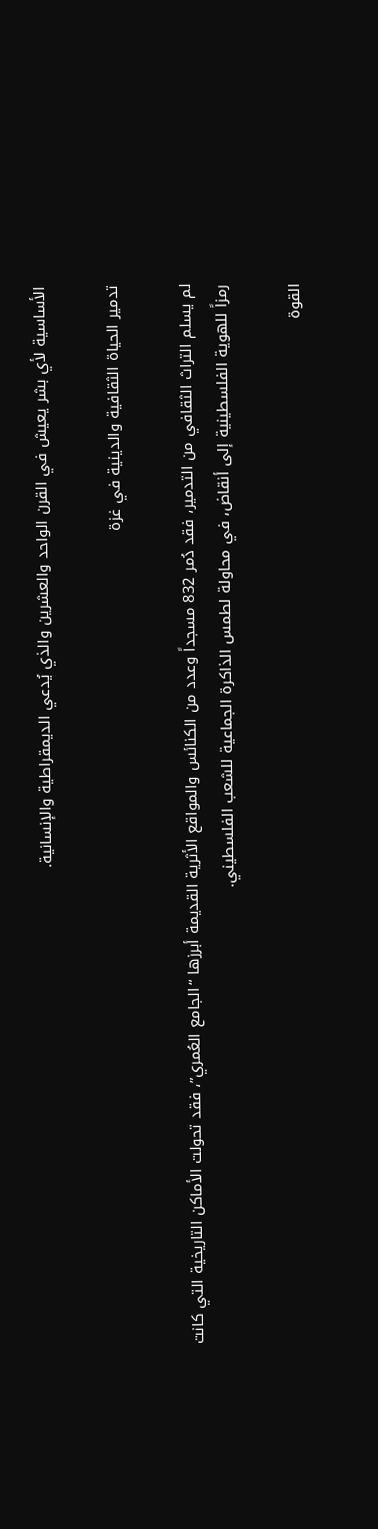الأساسية لأي بشر يعيش في القرن الواحد والعشرين والذي يُدعي الديمقراطية والإنسانية.

تدمير الحياة الثقافية والدينية في غزة

لم يسلم التراث الثقافي من التدمير، فقد دُمر 832 مسجداً وعدد من الكنائس والمواقع الأثرية القديمة أبرزها “الجامع العُمري”، فقد تحولت الأماكن التاريخية التي كانت رمزاً للهوية الفلسطينية إلى أنقاض، في محاولة لطمس الذاكرة الجماعية للشعب الفلسطيني.

القوة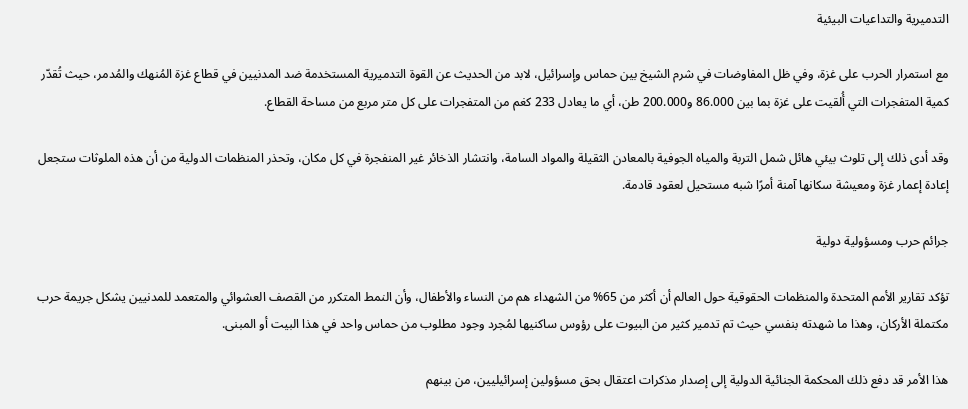التدميرية والتداعيات البيئية

مع استمرار الحرب على غزة، وفي ظل المفاوضات في شرم الشيخ بين حماس وإسرائيل، لابد من الحديث عن القوة التدميرية المستخدمة ضد المدنيين في قطاع غزة المُنهك والمُدمر، حيث تُقدّر كمية المتفجرات التي أُلقيت على غزة بما بين 86.000 و200.000 طن، أي ما يعادل 233 كغم من المتفجرات على كل متر مربع من مساحة القطاع.

وقد أدى ذلك إلى تلوث بيئي هائل شمل التربة والمياه الجوفية بالمعادن الثقيلة والمواد السامة، وانتشار الذخائر غير المنفجرة في كل مكان، وتحذر المنظمات الدولية من أن هذه الملوثات ستجعل إعادة إعمار غزة ومعيشة سكانها آمنة أمرًا شبه مستحيل لعقود قادمة.

جرائم حرب ومسؤولية دولية

تؤكد تقارير الأمم المتحدة والمنظمات الحقوقية حول العالم أن أكثر من 65% من الشهداء هم من النساء والأطفال، وأن النمط المتكرر من القصف العشوائي والمتعمد للمدنيين يشكل جريمة حرب مكتملة الأركان، وهذا ما شهدته بنفسي حيث تم تدمير كثير من البيوت على رؤوس ساكنيها لمُجرد وجود مطلوب من حماس واحد في هذا البيت أو المبنى.

هذا الأمر قد دفع ذلك المحكمة الجنائية الدولية إلى إصدار مذكرات اعتقال بحق مسؤولين إسرائيليين، من بينهم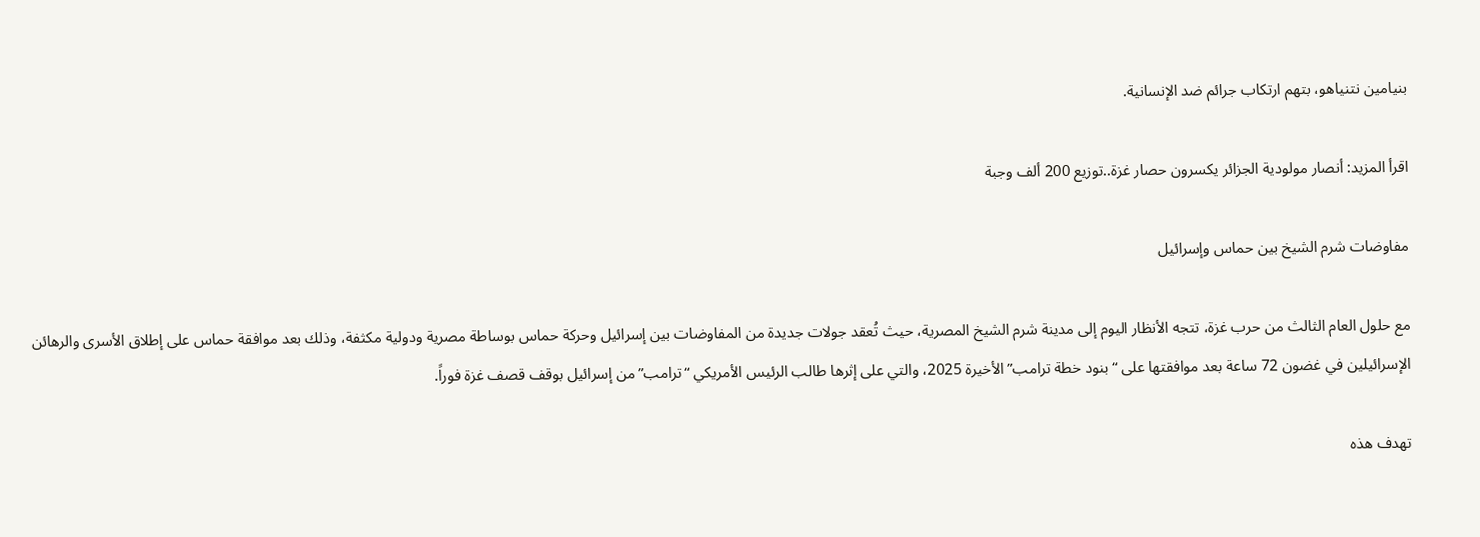بنيامين نتنياهو، بتهم ارتكاب جرائم ضد الإنسانية.

اقرأ المزيد: أنصار مولودية الجزائر يكسرون حصار غزة..توزيع 200 ألف وجبة

مفاوضات شرم الشيخ بين حماس وإسرائيل

مع حلول العام الثالث من حرب غزة، تتجه الأنظار اليوم إلى مدينة شرم الشيخ المصرية، حيث تُعقد جولات جديدة من المفاوضات بين إسرائيل وحركة حماس بوساطة مصرية ودولية مكثفة، وذلك بعد موافقة حماس على إطلاق الأسرى والرهائن الإسرائيلين في غضون 72 ساعة بعد موافقتها على “بنود خطة ترامب” الأخيرة 2025، والتي على إثرها طالب الرئيس الأمريكي “ترامب” من إسرائيل بوقف قصف غزة فوراً.

تهدف هذه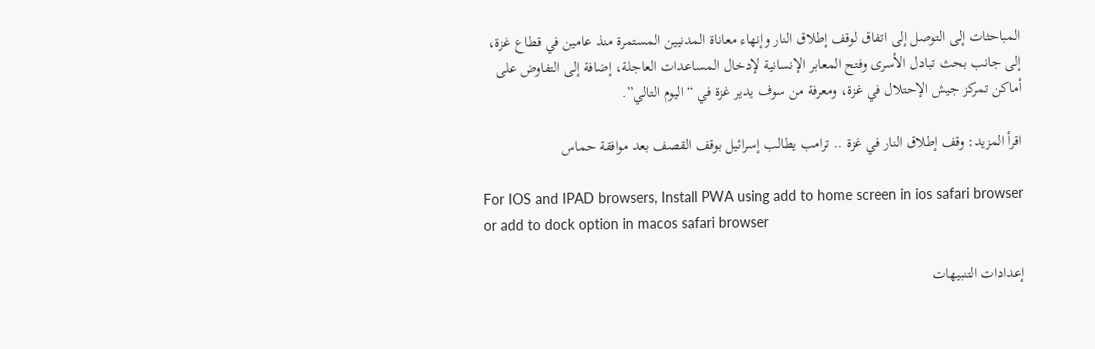المباحثات إلى التوصل إلى اتفاق لوقف إطلاق النار وإنهاء معاناة المدنيين المستمرة منذ عامين في قطاع غزة، إلى جانب بحث تبادل الأسرى وفتح المعابر الإنسانية لإدخال المساعدات العاجلة، إضافة إلى التفاوض على أماكن تمركز جيش الإحتلال في غزة، ومعرفة من سوف يدير غزة في “اليوم التالي”.

اقرأ المزيد: وقف إطلاق النار في غزة .. ترامب يطالب إسرائيل بوقف القصف بعد موافقة حماس

For IOS and IPAD browsers, Install PWA using add to home screen in ios safari browser or add to dock option in macos safari browser

إعدادات التنبيهات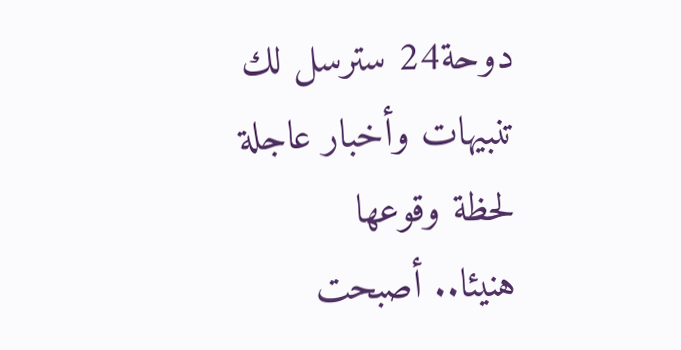دوحة24 سترسل لك تنبيهات وأخبار عاجلة لحظة وقوعها
هنيئا.. أصبحت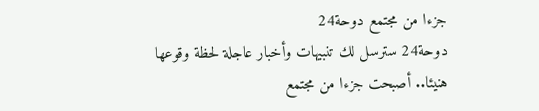جزءا من مجتمع دوحة24
دوحة24 سترسل لك تنبيهات وأخبار عاجلة لحظة وقوعها
هنيئا.. أصبحت جزءا من مجتمع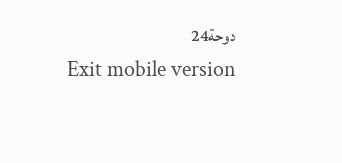دوحة24
Exit mobile version